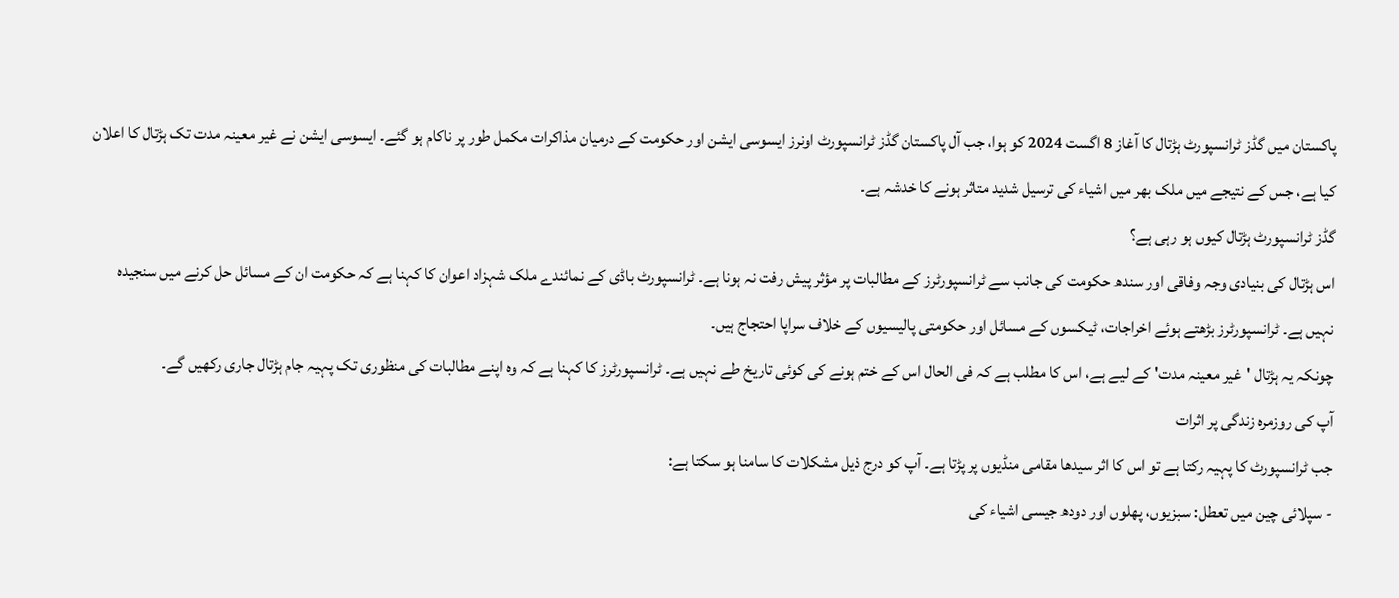پاکستان میں گڈز ٹرانسپورٹ ہڑتال کا آغاز 8 اگست 2024 کو ہوا، جب آل پاکستان گڈز ٹرانسپورٹ اونرز ایسوسی ایشن اور حکومت کے درمیان مذاکرات مکمل طور پر ناکام ہو گئے۔ ایسوسی ایشن نے غیر معینہ مدت تک ہڑتال کا اعلان کیا ہے، جس کے نتیجے میں ملک بھر میں اشیاء کی ترسیل شدید متاثر ہونے کا خدشہ ہے۔
گڈز ٹرانسپورٹ ہڑتال کیوں ہو رہی ہے؟
اس ہڑتال کی بنیادی وجہ وفاقی اور سندھ حکومت کی جانب سے ٹرانسپورٹرز کے مطالبات پر مؤثر پیش رفت نہ ہونا ہے۔ ٹرانسپورٹ باڈی کے نمائندے ملک شہزاد اعوان کا کہنا ہے کہ حکومت ان کے مسائل حل کرنے میں سنجیدہ نہیں ہے۔ ٹرانسپورٹرز بڑھتے ہوئے اخراجات، ٹیکسوں کے مسائل اور حکومتی پالیسیوں کے خلاف سراپا احتجاج ہیں۔
چونکہ یہ ہڑتال 'غیر معینہ مدت' کے لیے ہے، اس کا مطلب ہے کہ فی الحال اس کے ختم ہونے کی کوئی تاریخ طے نہیں ہے۔ ٹرانسپورٹرز کا کہنا ہے کہ وہ اپنے مطالبات کی منظوری تک پہیہ جام ہڑتال جاری رکھیں گے۔
آپ کی روزمرہ زندگی پر اثرات
جب ٹرانسپورٹ کا پہیہ رکتا ہے تو اس کا اثر سیدھا مقامی منڈیوں پر پڑتا ہے۔ آپ کو درج ذیل مشکلات کا سامنا ہو سکتا ہے:
- سپلائی چین میں تعطل: سبزیوں، پھلوں اور دودھ جیسی اشیاء کی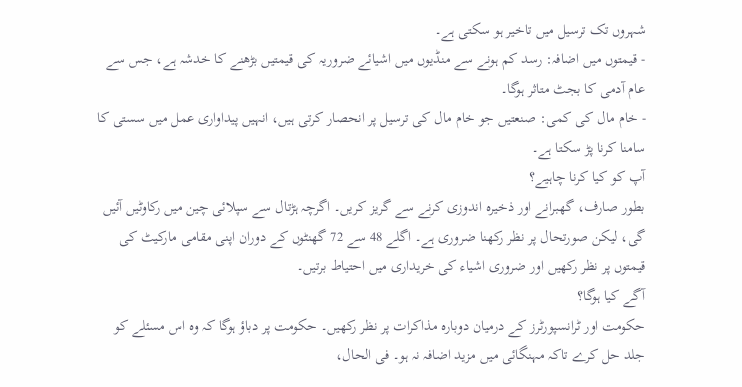شہروں تک ترسیل میں تاخیر ہو سکتی ہے۔
- قیمتوں میں اضافہ: رسد کم ہونے سے منڈیوں میں اشیائے ضروریہ کی قیمتیں بڑھنے کا خدشہ ہے، جس سے عام آدمی کا بجٹ متاثر ہوگا۔
- خام مال کی کمی: صنعتیں جو خام مال کی ترسیل پر انحصار کرتی ہیں، انہیں پیداواری عمل میں سستی کا سامنا کرنا پڑ سکتا ہے۔
آپ کو کیا کرنا چاہیے؟
بطور صارف، گھبرانے اور ذخیرہ اندوزی کرنے سے گریز کریں۔ اگرچہ ہڑتال سے سپلائی چین میں رکاوٹیں آئیں گی، لیکن صورتحال پر نظر رکھنا ضروری ہے۔ اگلے 48 سے 72 گھنٹوں کے دوران اپنی مقامی مارکیٹ کی قیمتوں پر نظر رکھیں اور ضروری اشیاء کی خریداری میں احتیاط برتیں۔
آگے کیا ہوگا؟
حکومت اور ٹرانسپورٹرز کے درمیان دوبارہ مذاکرات پر نظر رکھیں۔ حکومت پر دباؤ ہوگا کہ وہ اس مسئلے کو جلد حل کرے تاکہ مہنگائی میں مزید اضافہ نہ ہو۔ فی الحال،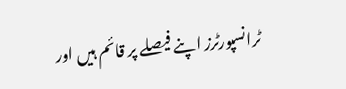ٹرانسپورٹرز اپنے فیصلے پر قائم ہیں اور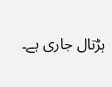ہڑتال جاری ہے۔